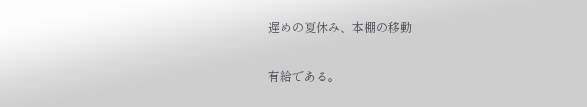遅めの夏休み、本棚の移動

有給である。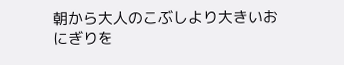朝から大人のこぶしより大きいおにぎりを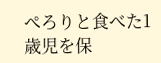ぺろりと食べた1歳児を保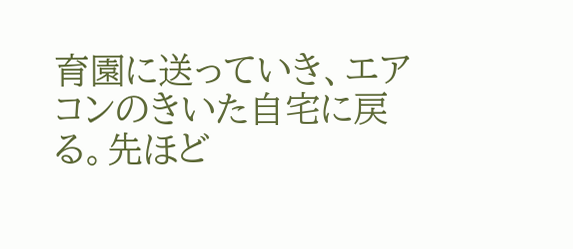育園に送っていき、エアコンのきいた自宅に戻る。先ほど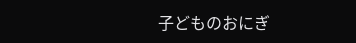子どものおにぎ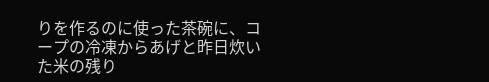りを作るのに使った茶碗に、コープの冷凍からあげと昨日炊いた米の残り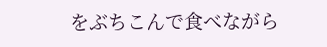をぶちこんで食べながら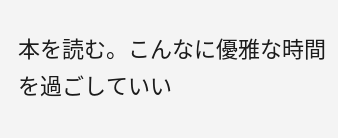本を読む。こんなに優雅な時間を過ごしていい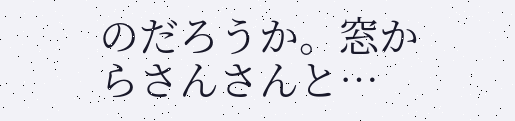のだろうか。窓からさんさんと…